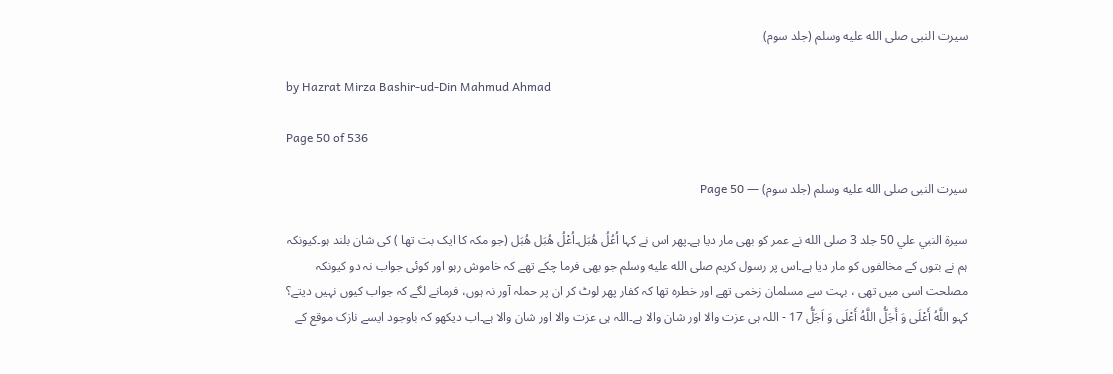سیرت النبی صلى الله عليه وسلم (جلد سوم)

by Hazrat Mirza Bashir-ud-Din Mahmud Ahmad

Page 50 of 536

سیرت النبی صلى الله عليه وسلم (جلد سوم) — Page 50

سيرة النبي علي 50 جلد 3 صلى الله نے عمر کو بھی مار دیا ہے۔پھر اس نے کہا اُعُلُ هُبَل۔اُعْلُ هُبَل هُبَل (جو مکہ کا ایک بت تھا ) کی شان بلند ہو۔کیونکہ ہم نے بتوں کے مخالفوں کو مار دیا ہے۔اس پر رسول کریم صلى الله عليه وسلم جو بھی فرما چکے تھے کہ خاموش رہو اور کوئی جواب نہ دو کیونکہ مصلحت اسی میں تھی ، بہت سے مسلمان زخمی تھے اور خطرہ تھا کہ کفار پھر لوٹ کر ان پر حملہ آور نہ ہوں، فرمانے لگے کہ جواب کیوں نہیں دیتے؟ کہو اللَّهُ أَعْلَى وَ أَجَلُّ اللَّهُ أَعْلَى وَ اَجَلُّ 17 - اللہ ہی عزت والا اور شان والا ہے۔اللہ ہی عزت والا اور شان والا ہے۔اب دیکھو کہ باوجود ایسے نازک موقع کے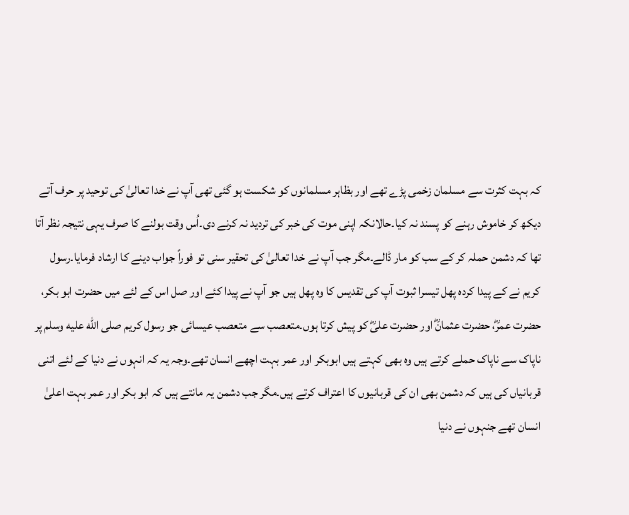کہ بہت کثرت سے مسلمان زخمی پڑے تھے اور بظاہر مسلمانوں کو شکست ہو گئی تھی آپ نے خدا تعالیٰ کی توحید پر حرف آتے دیکھ کر خاموش رہنے کو پسند نہ کیا۔حالانکہ اپنی موت کی خبر کی تردید نہ کرنے دی۔اُس وقت بولنے کا صرف یہی نتیجہ نظر آتا تھا کہ دشمن حملہ کر کے سب کو مار ڈالے۔مگر جب آپ نے خدا تعالیٰ کی تحقیر سنی تو فوراً جواب دینے کا ارشاد فرمایا۔رسول کریم نے کے پیدا کردہ پھل تیسرا ثبوت آپ کی تقدیس کا وہ پھل ہیں جو آپ نے پیدا کئے اور صل اس کے لئے میں حضرت ابو بکر، حضرت عمرؓ، حضرت عثمانؓ اور حضرت علیؓ کو پیش کرتا ہوں۔متعصب سے متعصب عیسائی جو رسول کریم صلى الله عليه وسلم پر ناپاک سے ناپاک حملے کرتے ہیں وہ بھی کہتے ہیں ابوبکر اور عمر بہت اچھے انسان تھے۔وجہ یہ کہ انہوں نے دنیا کے لئے اتنی قربانیاں کی ہیں کہ دشمن بھی ان کی قربانیوں کا اعتراف کرتے ہیں۔مگر جب دشمن یہ مانتے ہیں کہ ابو بکر اور عمر بہت اعلیٰ انسان تھے جنہوں نے دنیا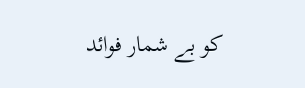کو بے شمار فوائد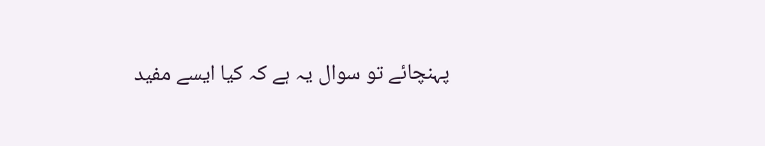پہنچائے تو سوال یہ ہے کہ کیا ایسے مفید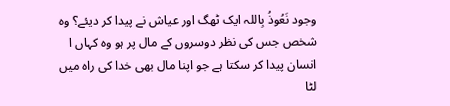وجود نَعُوذُ بِاللہ ایک ٹھگ اور عیاش نے پیدا کر دیئے؟ وہ شخص جس کی نظر دوسروں کے مال پر ہو وہ کہاں ا انسان پیدا کر سکتا ہے جو اپنا مال بھی خدا کی راہ میں لٹا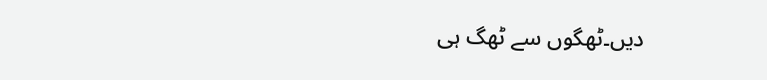دیں۔ٹھگوں سے ٹھگ ہی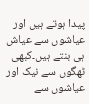پیدا ہوتے ہیں اور عیاشوں سے عیاش ہی بنتے ہیں۔کبھی ٹھگوں سے نیک اور عیاشوں سے